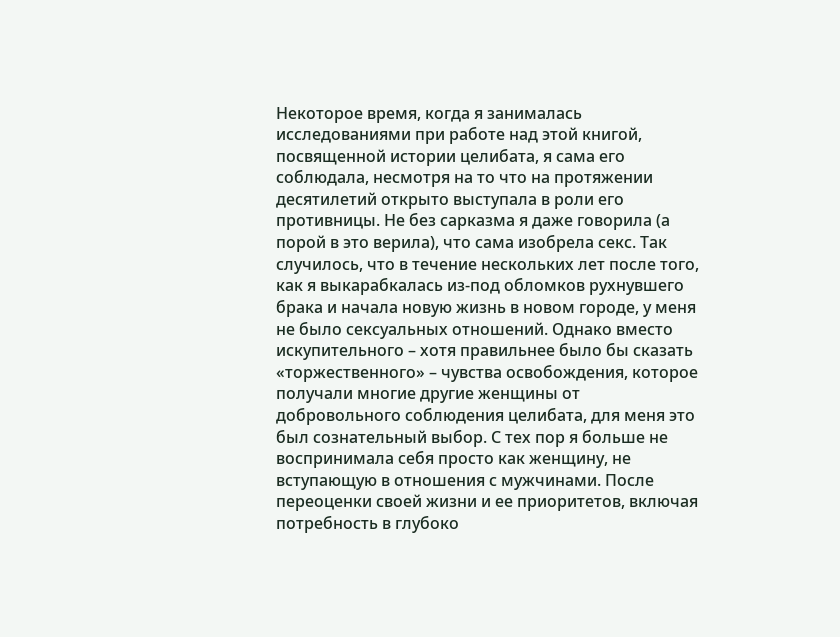Некоторое время, когда я занималась исследованиями при работе над этой книгой, посвященной истории целибата, я сама его соблюдала, несмотря на то что на протяжении десятилетий открыто выступала в роли его противницы. Не без сарказма я даже говорила (а порой в это верила), что сама изобрела секс. Так случилось, что в течение нескольких лет после того, как я выкарабкалась из-под обломков рухнувшего брака и начала новую жизнь в новом городе, у меня не было сексуальных отношений. Однако вместо искупительного – хотя правильнее было бы сказать «торжественного» – чувства освобождения, которое получали многие другие женщины от добровольного соблюдения целибата, для меня это был сознательный выбор. С тех пор я больше не воспринимала себя просто как женщину, не вступающую в отношения с мужчинами. После переоценки своей жизни и ее приоритетов, включая потребность в глубоко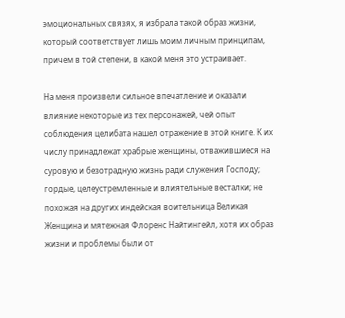эмоциональных связях, я избрала такой образ жизни, который соответствует лишь моим личным принципам, причем в той степени, в какой меня это устраивает.

На меня произвели сильное впечатление и оказали влияние некоторые из тех персонажей, чей опыт соблюдения целибата нашел отражение в этой книге. К их числу принадлежат храбрые женщины, отважившиеся на суровую и безотрадную жизнь ради служения Господу; гордые, целеустремленные и влиятельные весталки; не похожая на других индейская воительница Великая Женщина и мятежная Флоренс Найтингейл, хотя их образ жизни и проблемы были от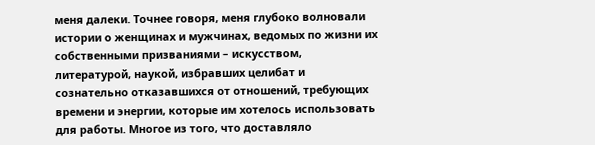меня далеки. Точнее говоря, меня глубоко волновали истории о женщинах и мужчинах, ведомых по жизни их собственными призваниями – искусством, литературой, наукой, избравших целибат и сознательно отказавшихся от отношений, требующих времени и энергии, которые им хотелось использовать для работы. Многое из того, что доставляло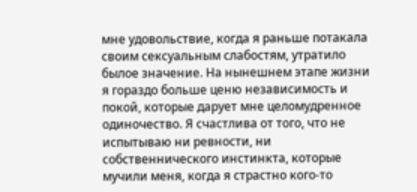мне удовольствие, когда я раньше потакала своим сексуальным слабостям, утратило былое значение. На нынешнем этапе жизни я гораздо больше ценю независимость и покой, которые дарует мне целомудренное одиночество. Я счастлива от того, что не испытываю ни ревности, ни собственнического инстинкта, которые мучили меня, когда я страстно кого-то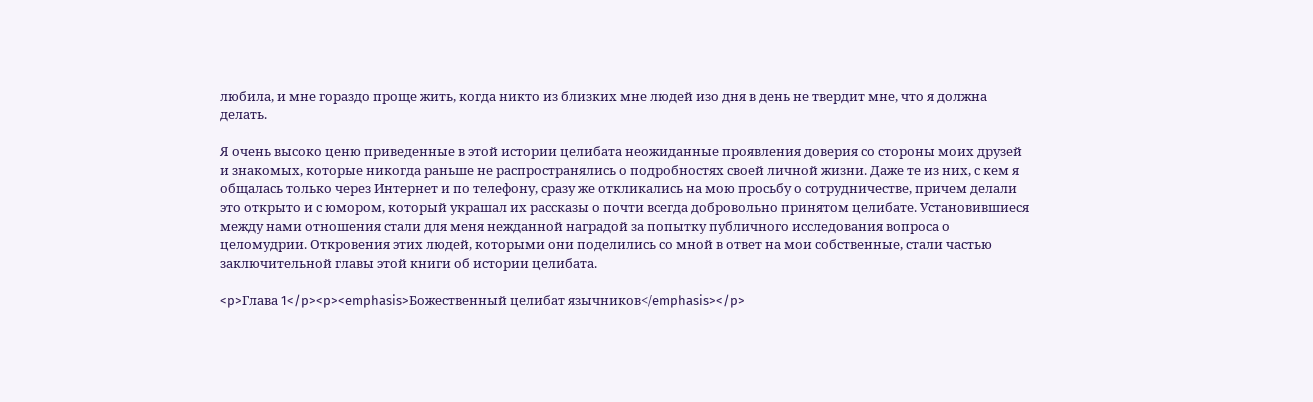любила, и мне гораздо проще жить, когда никто из близких мне людей изо дня в день не твердит мне, что я должна делать.

Я очень высоко ценю приведенные в этой истории целибата неожиданные проявления доверия со стороны моих друзей и знакомых, которые никогда раньше не распространялись о подробностях своей личной жизни. Даже те из них, с кем я общалась только через Интернет и по телефону, сразу же откликались на мою просьбу о сотрудничестве, причем делали это открыто и с юмором, который украшал их рассказы о почти всегда добровольно принятом целибате. Установившиеся между нами отношения стали для меня нежданной наградой за попытку публичного исследования вопроса о целомудрии. Откровения этих людей, которыми они поделились со мной в ответ на мои собственные, стали частью заключительной главы этой книги об истории целибата.

<p>Глава 1</p><p><emphasis>Божественный целибат язычников</emphasis></p>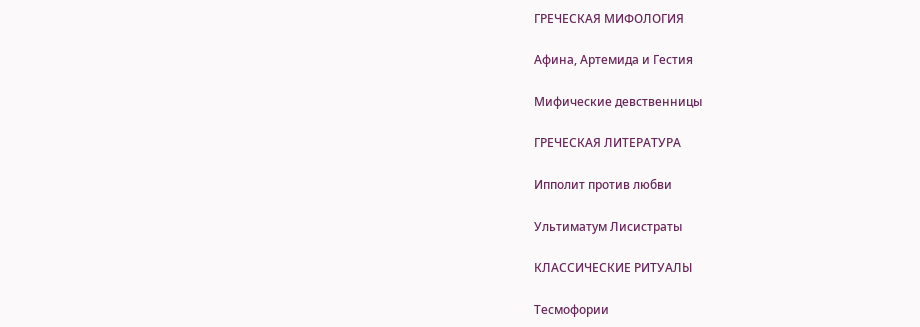ГРЕЧЕСКАЯ МИФОЛОГИЯ

Афина, Артемида и Гестия

Мифические девственницы

ГРЕЧЕСКАЯ ЛИТЕРАТУРА

Ипполит против любви

Ультиматум Лисистраты

КЛАССИЧЕСКИЕ РИТУАЛЫ

Тесмофории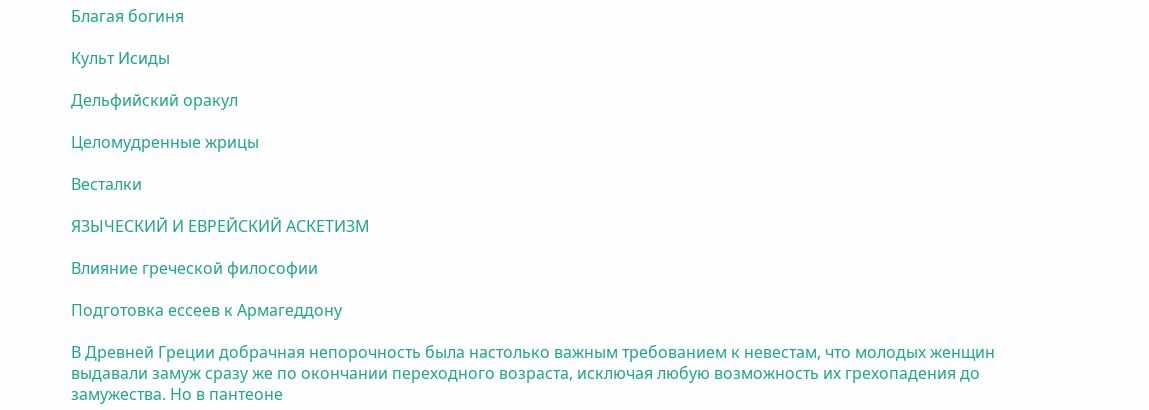Благая богиня

Культ Исиды

Дельфийский оракул

Целомудренные жрицы

Весталки

ЯЗЫЧЕСКИЙ И ЕВРЕЙСКИЙ АСКЕТИЗМ

Влияние греческой философии

Подготовка ессеев к Армагеддону

В Древней Греции добрачная непорочность была настолько важным требованием к невестам, что молодых женщин выдавали замуж сразу же по окончании переходного возраста, исключая любую возможность их грехопадения до замужества. Но в пантеоне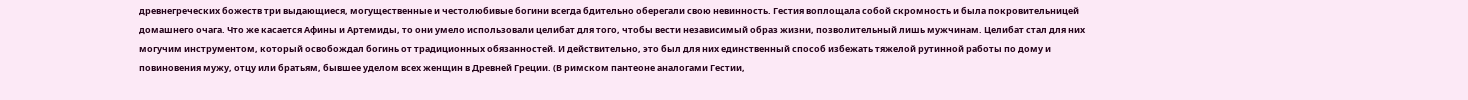древнегреческих божеств три выдающиеся, могущественные и честолюбивые богини всегда бдительно оберегали свою невинность. Гестия воплощала собой скромность и была покровительницей домашнего очага. Что же касается Афины и Артемиды, то они умело использовали целибат для того, чтобы вести независимый образ жизни, позволительный лишь мужчинам. Целибат стал для них могучим инструментом, который освобождал богинь от традиционных обязанностей. И действительно, это был для них единственный способ избежать тяжелой рутинной работы по дому и повиновения мужу, отцу или братьям, бывшее уделом всех женщин в Древней Греции. (В римском пантеоне аналогами Гестии,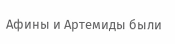Афины и Артемиды были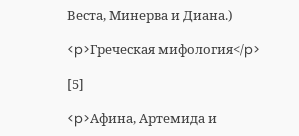Веста, Минерва и Диана.)

<p>Греческая мифология</p>

[5]

<p>Афина, Артемида и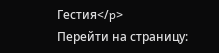Гестия</p>
Перейти на страницу: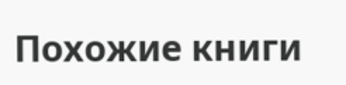Похожие книги